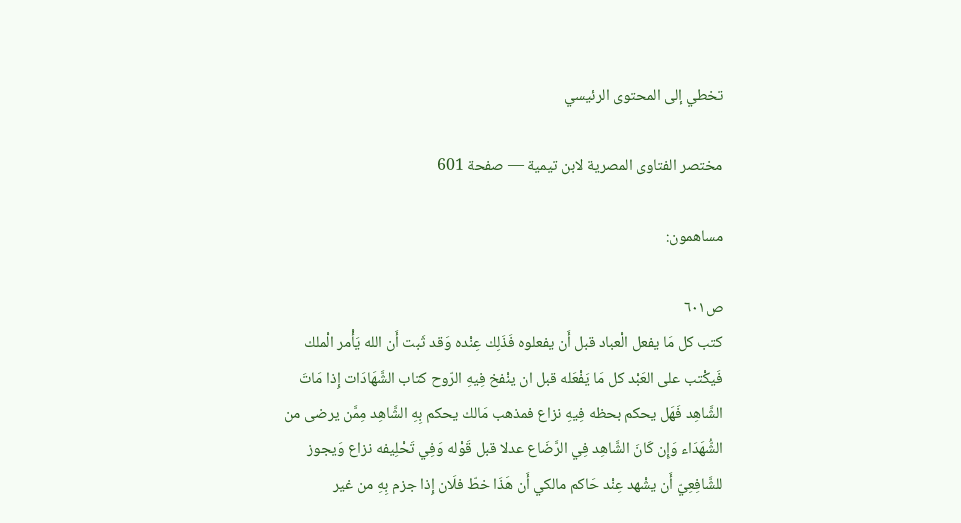تخطي إلى المحتوى الرئيسي

مختصر الفتاوى المصرية لابن تيمية — صفحة 601

مساهمون:

ص٦٠١
كتب كل مَا يفعل الْعباد قبل أَن يفعلوه فَذَلِك عِنْده وَقد ثَبت أَن الله يَأْمر الْملك فَيكْتب على العَبْد كل مَا يَفْعَله قبل ان ينْفخ فِيهِ الرّوح كتاب الشَّهَادَات إِذا مَاتَ الشَّاهِد فَهَل يحكم بحظه فِيهِ نزاع فمذهب مَالك يحكم بِهِ الشَّاهِد مِمَّن يرضى من الشُّهَدَاء وَإِن كَانَ الشَّاهِد فِي الرَّضَاع عدلا قبل قَوْله وَفِي تَحْلِيفه نزاع وَيجوز للشَّافِعِيّ أَن يشْهد عِنْد حَاكم مالكي أَن هَذَا خطّ فلَان إِذا جزم بِهِ من غير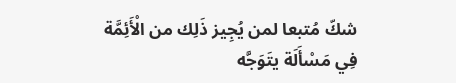شكّ مُتبعا لمن يُجِيز ذَلِك من الْأَئِمَّة فِي مَسْأَلَة يتَوَجَّه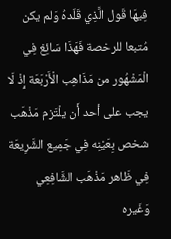فِيهَا قَول الَّذِي قَلّدهُ وَلم يكن مُتبعا للرخصة فَهَذَا سَائِغ فِي الْمَشْهُور من مَذَاهِب الْأَرْبَعَة إِذْ لَا يجب على أحد أَن يلْتَزم مَذْهَب شخص بِعَيْنِه فِي جَمِيع الشَّرِيعَة فِي ظَاهر مَذْهَب الشَّافِعِي وَغَيره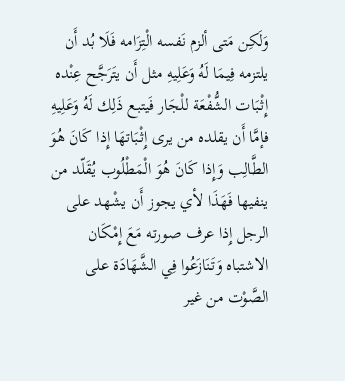وَلَكِن مَتى ألزم نَفسه الْتِزَامه فَلَا بُد أَن يلتزمه فِيمَا لَهُ وَعَلِيهِ مثل أَن يتَرَجَّح عِنْده إِثْبَات الشُّفْعَة للْجَار فَيتبع ذَلِك لَهُ وَعَلِيهِ فإمَّا أَن يقلده من يرى إِثْبَاتهَا إِذا كَانَ هُوَ الطَّالِب وَإِذا كَانَ هُوَ الْمَطْلُوب يُقَلّد من ينفيها فَهَذَا لأي يجوز أَن يشْهد على الرجل إِذا عرف صورته مَعَ إِمْكَان الاشتباه وَتَنَازَعُوا فِي الشَّهَادَة على الصَّوْت من غير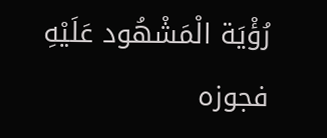رُؤْيَة الْمَشْهُود عَلَيْهِ فجوزه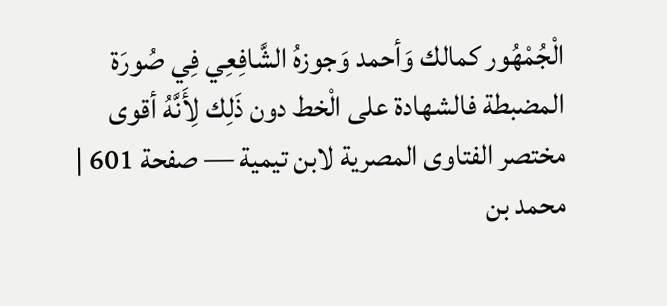الْجُمْهُور كمالك وَأحمد وَجوزهُ الشَّافِعِي فِي صُورَة المضبطة فالشهادة على الْخط دون ذَلِك لِأَنَّهُ أقوى
مختصر الفتاوى المصرية لابن تيمية — صفحة 601 | محمد بن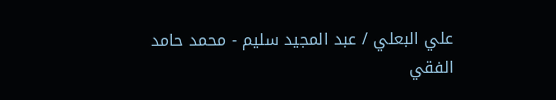علي البعلي / عبد المجيد سليم - محمد حامد الفقي